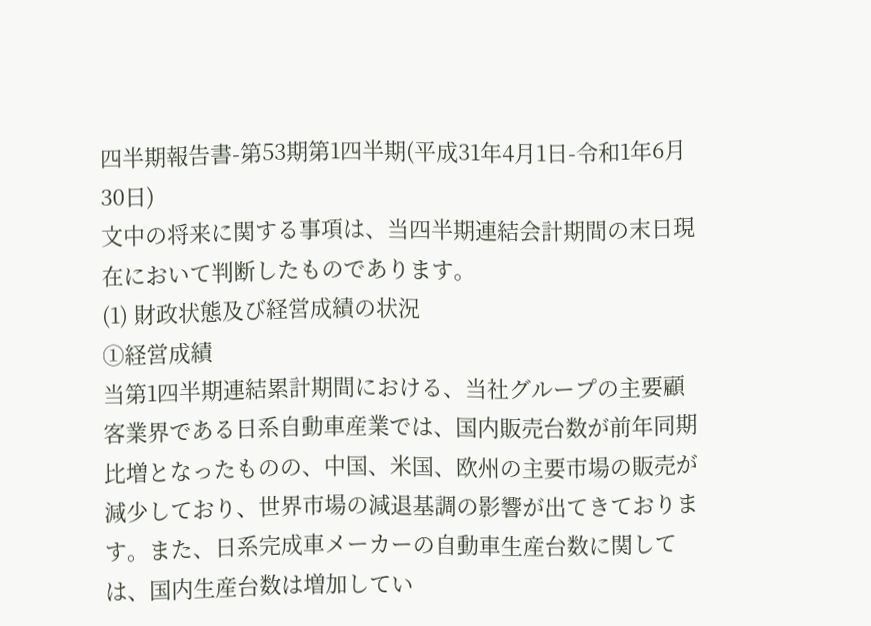四半期報告書-第53期第1四半期(平成31年4月1日-令和1年6月30日)
文中の将来に関する事項は、当四半期連結会計期間の末日現在において判断したものであります。
(1) 財政状態及び経営成績の状況
①経営成績
当第1四半期連結累計期間における、当社グループの主要顧客業界である日系自動車産業では、国内販売台数が前年同期比増となったものの、中国、米国、欧州の主要市場の販売が減少しており、世界市場の減退基調の影響が出てきております。また、日系完成車メーカーの自動車生産台数に関しては、国内生産台数は増加してい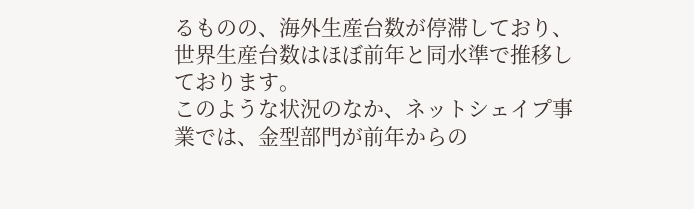るものの、海外生産台数が停滞しており、世界生産台数はほぼ前年と同水準で推移しております。
このような状況のなか、ネットシェイプ事業では、金型部門が前年からの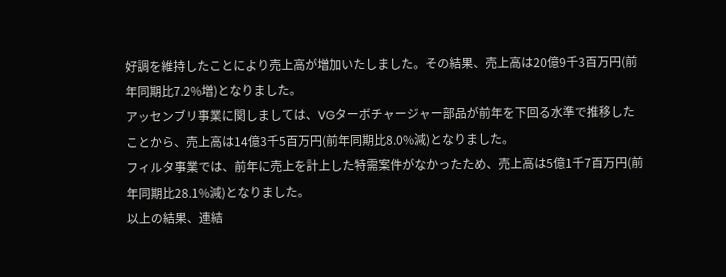好調を維持したことにより売上高が増加いたしました。その結果、売上高は20億9千3百万円(前年同期比7.2%増)となりました。
アッセンブリ事業に関しましては、VGターボチャージャー部品が前年を下回る水準で推移したことから、売上高は14億3千5百万円(前年同期比8.0%減)となりました。
フィルタ事業では、前年に売上を計上した特需案件がなかったため、売上高は5億1千7百万円(前年同期比28.1%減)となりました。
以上の結果、連結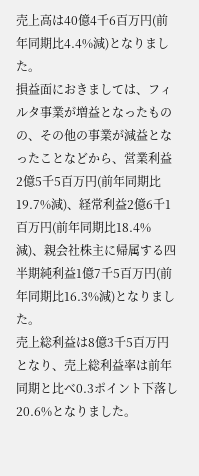売上高は40億4千6百万円(前年同期比4.4%減)となりました。
損益面におきましては、フィルタ事業が増益となったものの、その他の事業が減益となったことなどから、営業利益2億5千5百万円(前年同期比19.7%減)、経常利益2億6千1百万円(前年同期比18.4%減)、親会社株主に帰属する四半期純利益1億7千5百万円(前年同期比16.3%減)となりました。
売上総利益は8億3千5百万円となり、売上総利益率は前年同期と比べ0.3ポイント下落し20.6%となりました。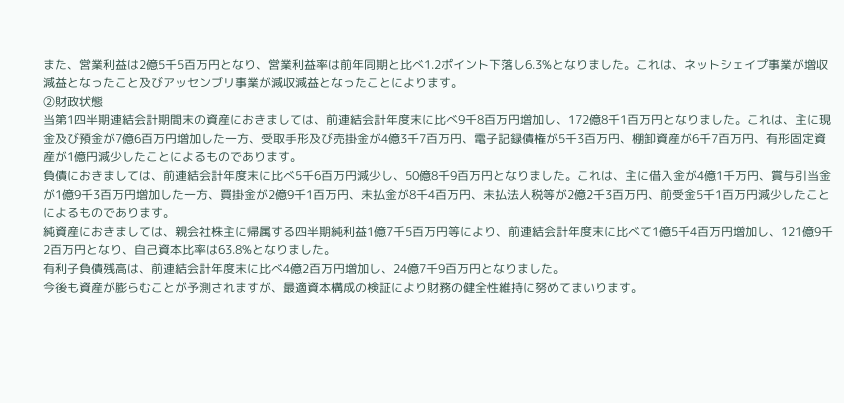また、営業利益は2億5千5百万円となり、営業利益率は前年同期と比べ1.2ポイント下落し6.3%となりました。これは、ネットシェイプ事業が増収減益となったこと及びアッセンブリ事業が減収減益となったことによります。
②財政状態
当第1四半期連結会計期間末の資産におきましては、前連結会計年度末に比べ9千8百万円増加し、172億8千1百万円となりました。これは、主に現金及び預金が7億6百万円増加した一方、受取手形及び売掛金が4億3千7百万円、電子記録債権が5千3百万円、棚卸資産が6千7百万円、有形固定資産が1億円減少したことによるものであります。
負債におきましては、前連結会計年度末に比べ5千6百万円減少し、50億8千9百万円となりました。これは、主に借入金が4億1千万円、賞与引当金が1億9千3百万円増加した一方、買掛金が2億9千1百万円、未払金が8千4百万円、未払法人税等が2億2千3百万円、前受金5千1百万円減少したことによるものであります。
純資産におきましては、親会社株主に帰属する四半期純利益1億7千5百万円等により、前連結会計年度末に比べて1億5千4百万円増加し、121億9千2百万円となり、自己資本比率は63.8%となりました。
有利子負債残高は、前連結会計年度末に比べ4億2百万円増加し、24億7千9百万円となりました。
今後も資産が膨らむことが予測されますが、最適資本構成の検証により財務の健全性維持に努めてまいります。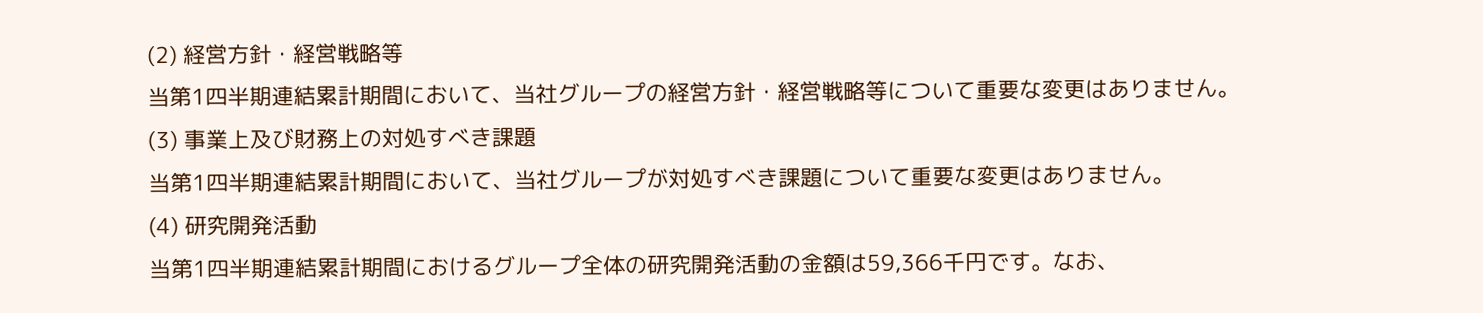(2) 経営方針・経営戦略等
当第1四半期連結累計期間において、当社グループの経営方針・経営戦略等について重要な変更はありません。
(3) 事業上及び財務上の対処すべき課題
当第1四半期連結累計期間において、当社グループが対処すべき課題について重要な変更はありません。
(4) 研究開発活動
当第1四半期連結累計期間におけるグループ全体の研究開発活動の金額は59,366千円です。なお、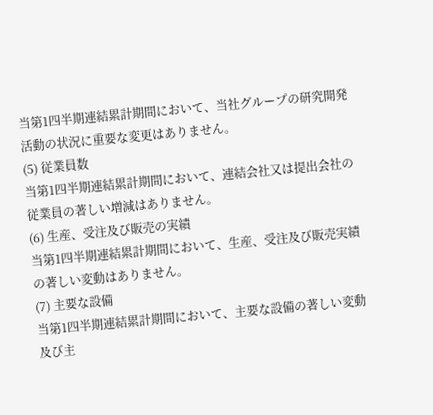当第1四半期連結累計期間において、当社グループの研究開発活動の状況に重要な変更はありません。
(5) 従業員数
当第1四半期連結累計期間において、連結会社又は提出会社の従業員の著しい増減はありません。
(6) 生産、受注及び販売の実績
当第1四半期連結累計期間において、生産、受注及び販売実績の著しい変動はありません。
(7) 主要な設備
当第1四半期連結累計期間において、主要な設備の著しい変動及び主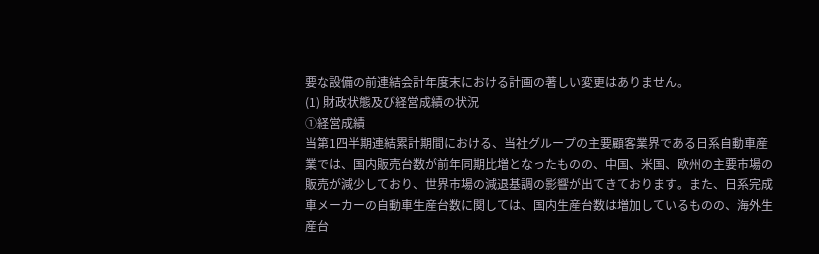要な設備の前連結会計年度末における計画の著しい変更はありません。
(1) 財政状態及び経営成績の状況
①経営成績
当第1四半期連結累計期間における、当社グループの主要顧客業界である日系自動車産業では、国内販売台数が前年同期比増となったものの、中国、米国、欧州の主要市場の販売が減少しており、世界市場の減退基調の影響が出てきております。また、日系完成車メーカーの自動車生産台数に関しては、国内生産台数は増加しているものの、海外生産台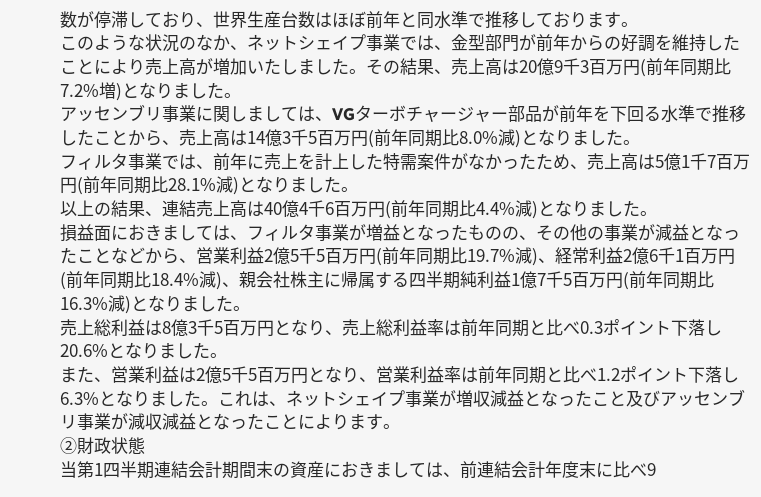数が停滞しており、世界生産台数はほぼ前年と同水準で推移しております。
このような状況のなか、ネットシェイプ事業では、金型部門が前年からの好調を維持したことにより売上高が増加いたしました。その結果、売上高は20億9千3百万円(前年同期比7.2%増)となりました。
アッセンブリ事業に関しましては、VGターボチャージャー部品が前年を下回る水準で推移したことから、売上高は14億3千5百万円(前年同期比8.0%減)となりました。
フィルタ事業では、前年に売上を計上した特需案件がなかったため、売上高は5億1千7百万円(前年同期比28.1%減)となりました。
以上の結果、連結売上高は40億4千6百万円(前年同期比4.4%減)となりました。
損益面におきましては、フィルタ事業が増益となったものの、その他の事業が減益となったことなどから、営業利益2億5千5百万円(前年同期比19.7%減)、経常利益2億6千1百万円(前年同期比18.4%減)、親会社株主に帰属する四半期純利益1億7千5百万円(前年同期比16.3%減)となりました。
売上総利益は8億3千5百万円となり、売上総利益率は前年同期と比べ0.3ポイント下落し20.6%となりました。
また、営業利益は2億5千5百万円となり、営業利益率は前年同期と比べ1.2ポイント下落し6.3%となりました。これは、ネットシェイプ事業が増収減益となったこと及びアッセンブリ事業が減収減益となったことによります。
②財政状態
当第1四半期連結会計期間末の資産におきましては、前連結会計年度末に比べ9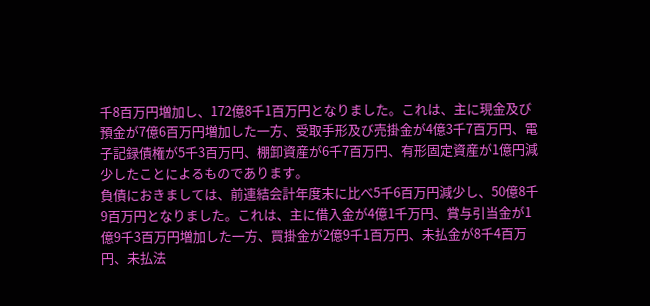千8百万円増加し、172億8千1百万円となりました。これは、主に現金及び預金が7億6百万円増加した一方、受取手形及び売掛金が4億3千7百万円、電子記録債権が5千3百万円、棚卸資産が6千7百万円、有形固定資産が1億円減少したことによるものであります。
負債におきましては、前連結会計年度末に比べ5千6百万円減少し、50億8千9百万円となりました。これは、主に借入金が4億1千万円、賞与引当金が1億9千3百万円増加した一方、買掛金が2億9千1百万円、未払金が8千4百万円、未払法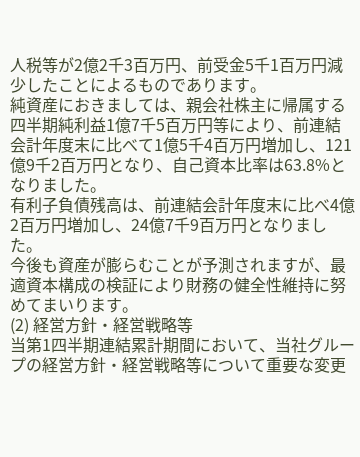人税等が2億2千3百万円、前受金5千1百万円減少したことによるものであります。
純資産におきましては、親会社株主に帰属する四半期純利益1億7千5百万円等により、前連結会計年度末に比べて1億5千4百万円増加し、121億9千2百万円となり、自己資本比率は63.8%となりました。
有利子負債残高は、前連結会計年度末に比べ4億2百万円増加し、24億7千9百万円となりました。
今後も資産が膨らむことが予測されますが、最適資本構成の検証により財務の健全性維持に努めてまいります。
(2) 経営方針・経営戦略等
当第1四半期連結累計期間において、当社グループの経営方針・経営戦略等について重要な変更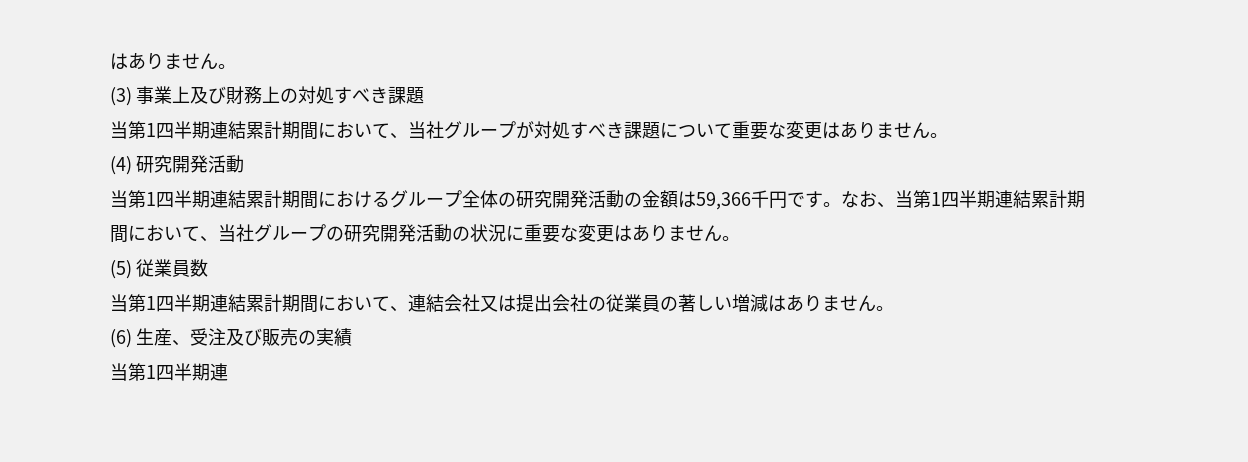はありません。
(3) 事業上及び財務上の対処すべき課題
当第1四半期連結累計期間において、当社グループが対処すべき課題について重要な変更はありません。
(4) 研究開発活動
当第1四半期連結累計期間におけるグループ全体の研究開発活動の金額は59,366千円です。なお、当第1四半期連結累計期間において、当社グループの研究開発活動の状況に重要な変更はありません。
(5) 従業員数
当第1四半期連結累計期間において、連結会社又は提出会社の従業員の著しい増減はありません。
(6) 生産、受注及び販売の実績
当第1四半期連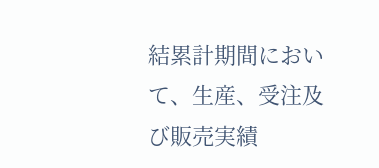結累計期間において、生産、受注及び販売実績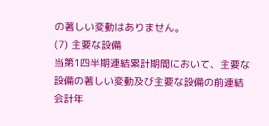の著しい変動はありません。
(7) 主要な設備
当第1四半期連結累計期間において、主要な設備の著しい変動及び主要な設備の前連結会計年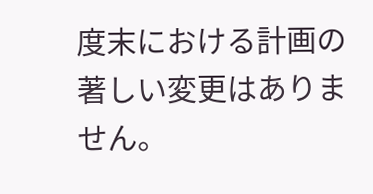度末における計画の著しい変更はありません。